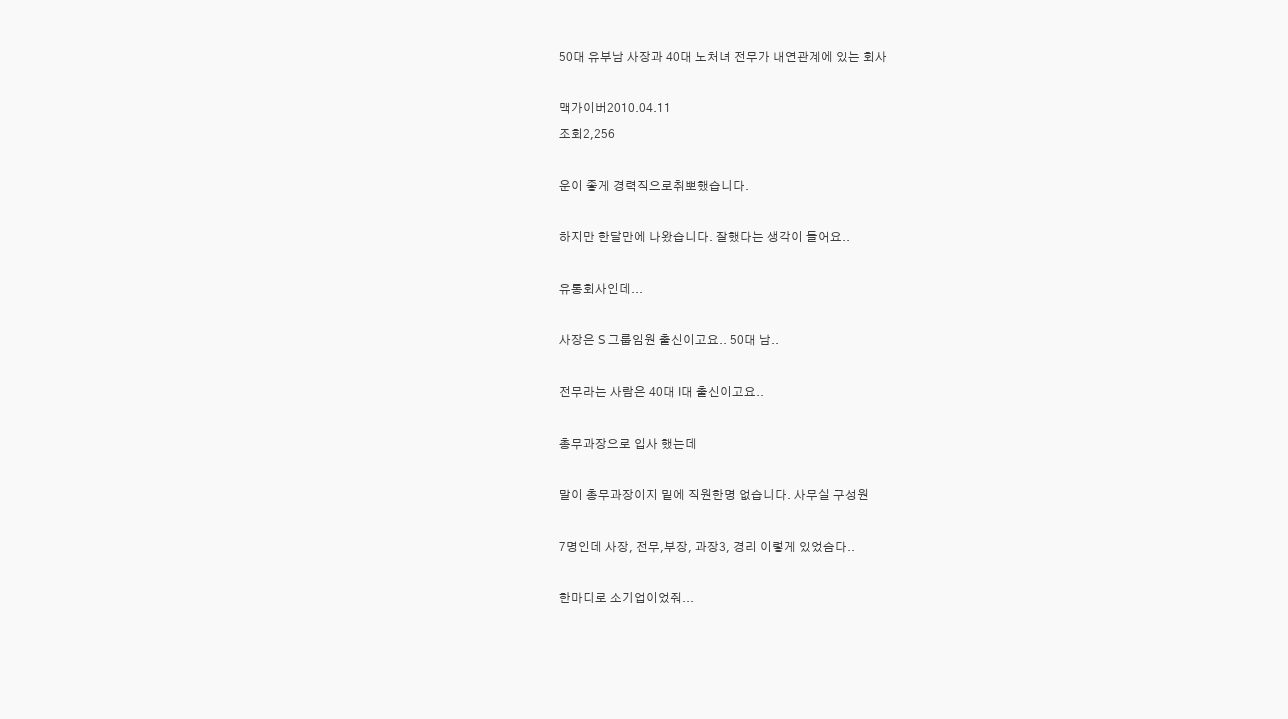50대 유부남 사장과 40대 노처녀 전무가 내연관계에 있는 회사

맥가이버2010.04.11
조회2,256

운이 좋게 경력직으로취뽀했습니다.

하지만 한달만에 나왔습니다. 잘했다는 생각이 들어요..

유통회사인데...

사장은 S 그룹임원 출신이고요.. 50대 남..

전무라는 사람은 40대 I대 출신이고요..

총무과장으로 입사 했는데

말이 총무과장이지 밑에 직원한명 없습니다. 사무실 구성원

7명인데 사장, 전무,부장, 과장3, 경리 이렇게 있었슴다..

한마디로 소기업이었줘...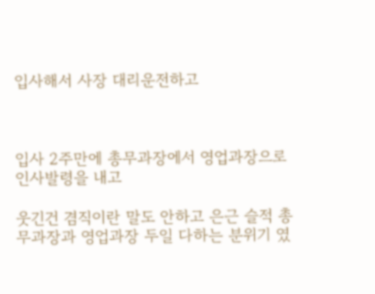입사해서 사장 대리운전하고



입사 2주만에 총무과장에서 영업과장으로 인사발령을 내고

웃긴건 겸직이란 말도 안하고 은근 슬적 총무과장과 영업과장 두일 다하는 분위기 였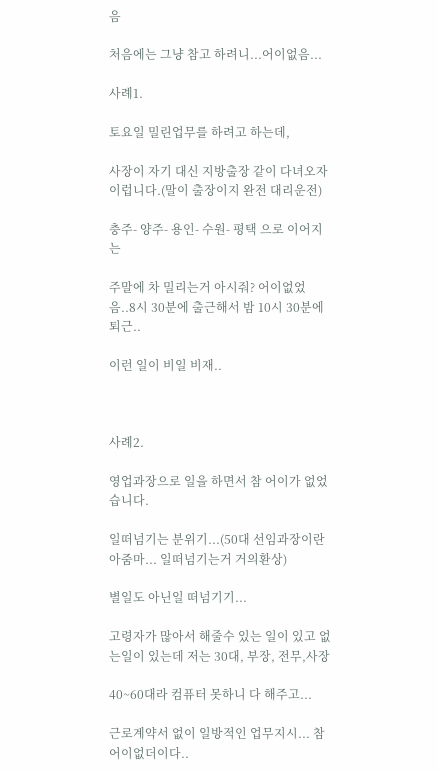음

처음에는 그냥 참고 하려니...어이없음...

사례1.

토요일 밀린업무를 하려고 하는데,

사장이 자기 대신 지방출장 같이 다녀오자 이럽니다.(말이 출장이지 완전 대리운전)

충주- 양주- 용인- 수원- 평택 으로 이어지는

주말에 차 밀리는거 아시줘? 어이없었음..8시 30분에 출근해서 밤 10시 30분에 퇴근..

이런 일이 비일 비재..



사례2.

영업과장으로 일을 하면서 참 어이가 없었습니다.

일떠넘기는 분위기...(50대 선임과장이란 아줌마... 일떠넘기는거 거의환상)

별일도 아닌일 떠넘기기...

고령자가 많아서 해줄수 있는 일이 있고 없는일이 있는데 저는 30대, 부장, 전무,사장

40~60대라 컴퓨터 못하니 다 해주고...

근로계약서 없이 일방적인 업무지시... 참 어이없더이다..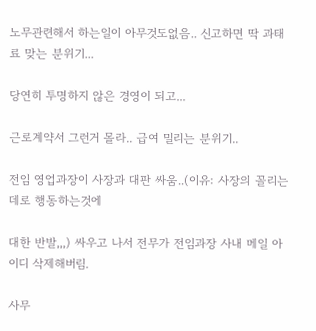노무관련해서 하는일이 아무것도없음.. 신고하면 딱 과태료 맞는 분위기...

당연히 투명하지 않은 경영이 되고...

근로계약서 그런거 몰라.. 급여 밀리는 분위기..

전임 영업과장이 사장과 대판 싸움..(이유: 사장의 꼴리는데로 행동하는것에

대한 반발,,,) 싸우고 나서 전무가 전임과장 사내 메일 아이디 삭제해버림.

사무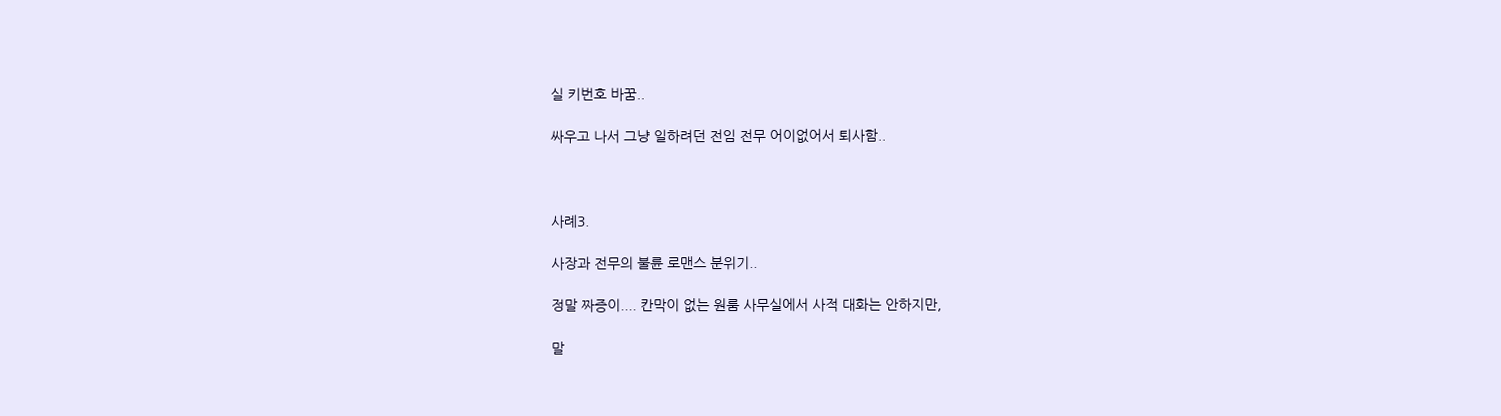실 키번호 바꿈..

싸우고 나서 그냥 일하려던 전임 전무 어이없어서 퇴사함..



사례3.

사장과 전무의 불륜 로맨스 분위기..

정말 짜증이.... 칸막이 없는 원룸 사무실에서 사적 대화는 안하지만,

말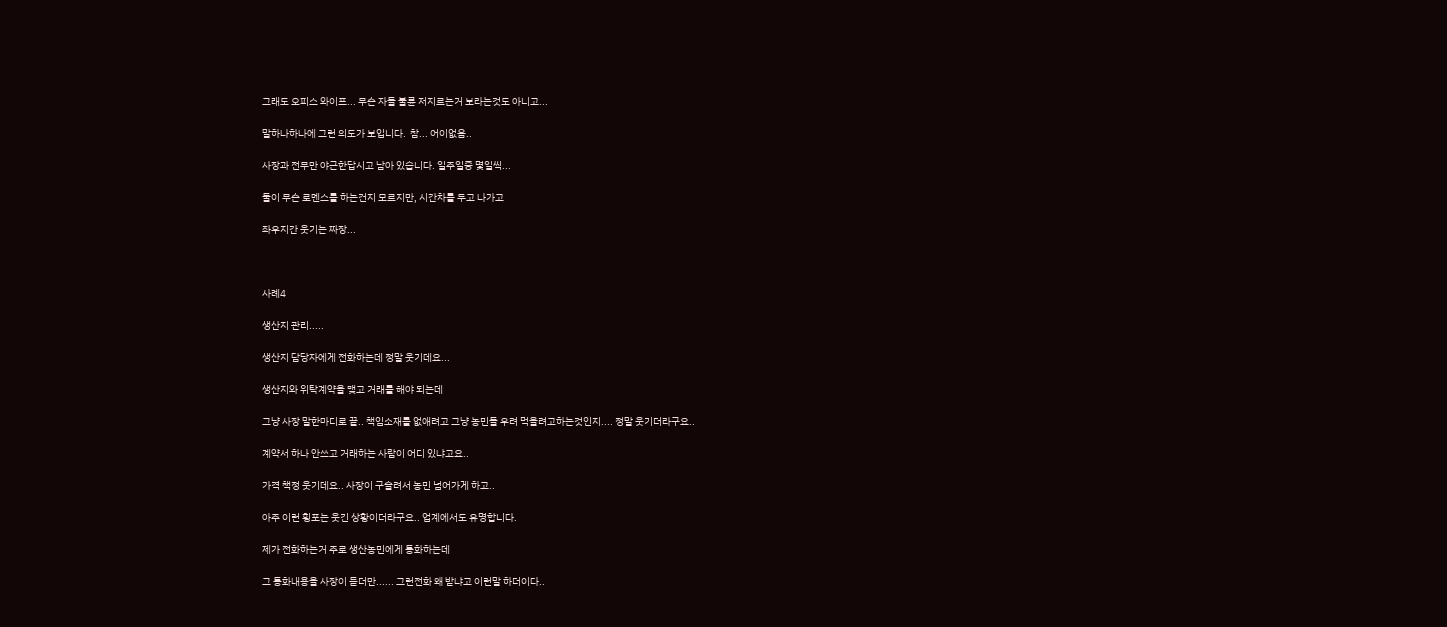그래도 오피스 와이프... 무슨 자들 불륜 저지르는거 보라는것도 아니고...

말하나하나에 그런 의도가 보입니다.  참... 어이없음..

사장과 전무만 야근한답시고 남아 있습니다. 일주일중 몇일씩...

둘이 무슨 로멘스를 하는건지 모르지만, 시간차를 두고 나가고

좌우지간 웃기는 짜장...



사례4

생산지 관리.....

생산지 담당자에게 전화하는데 정말 웃기데요...

생산지와 위탁계약을 맺고 거래를 해야 되는데

그냥 사장 말한마디로 끝.. 책임소재를 없애려고 그냥 농민들 우려 먹을려고하는것인지.... 정말 웃기더라구요..

계약서 하나 안쓰고 거래하는 사람이 어디 있냐고요..

가격 책정 웃기데요.. 사장이 구슬려서 농민 넘어가게 하고..

아주 이런 횡포는 웃긴 상황이더라구요.. 업계에서도 유명합니다.

제가 전화하는거 주로 생산농민에게 통화하는데

그 통화내용을 사장이 듣더만...... 그런전화 왜 받냐고 이런말 하더이다..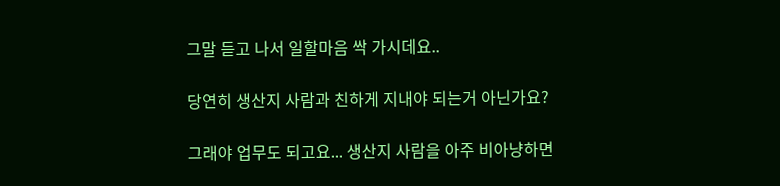그말 듣고 나서 일할마음 싹 가시데요..

당연히 생산지 사람과 친하게 지내야 되는거 아닌가요?

그래야 업무도 되고요... 생산지 사람을 아주 비아냥하면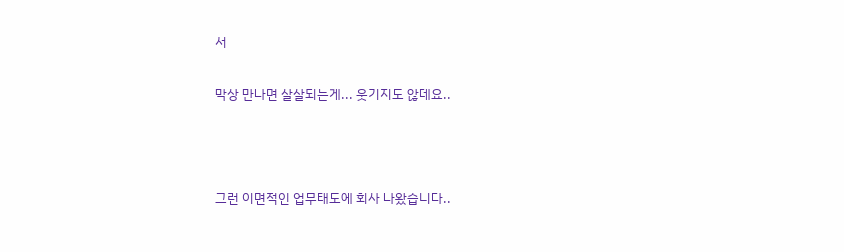서

막상 만나면 살살되는게... 웃기지도 않데요..



그런 이면적인 업무태도에 회사 나왔습니다..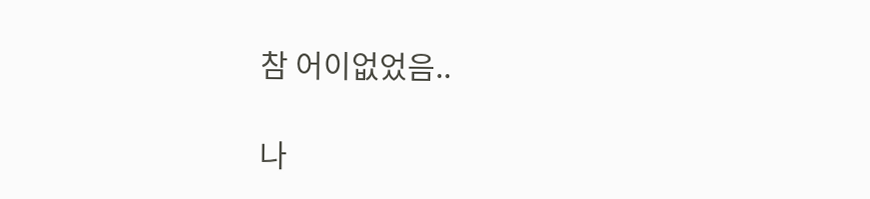참 어이없었음..

나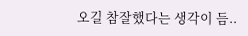오길 참잘했다는 생각이 듬..